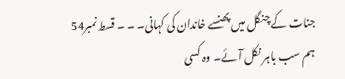جنات کے چنگل میں پھنسے خاندان کی کہانی۔ ۔ ۔ قسط نمبر54
ہم سب باہر نکل آئے۔ وہ کسی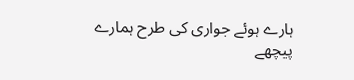ہارے ہوئے جواری کی طرح ہمارے پیچھے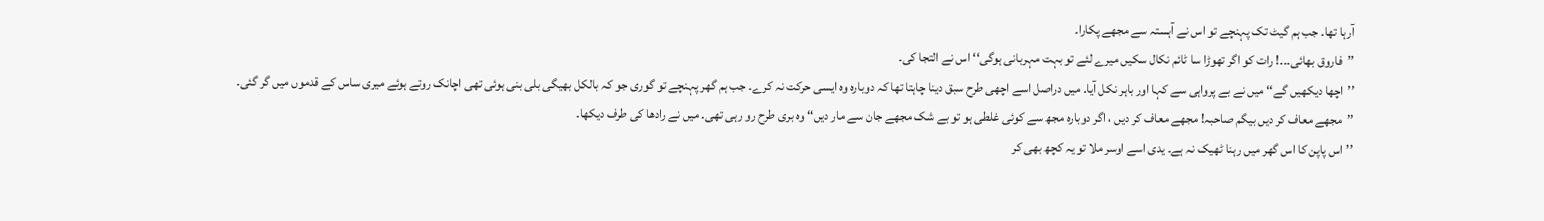آرہا تھا۔ جب ہم گیٹ تک پہنچے تو اس نے آہستہ سے مجھے پکارا۔
’’فاروق بھائی۔۔۔! رات کو اگر تھوڑا سا ٹائم نکال سکیں میرے لئے تو بہت مہربانی ہوگی‘‘ اس نے التجا کی۔
’’اچھا دیکھیں گے‘‘ میں نے بے پرواہی سے کہا اور باہر نکل آیا۔ میں دراصل اسے اچھی طرح سبق دینا چاہتا تھا کہ دوبارہ وہ ایسی حرکت نہ کرے۔ جب ہم گھر پہنچے تو گوری جو کہ بالکل بھیگی بلی بنی ہوئی تھی اچانک روتے ہوئے میری ساس کے قدموں میں گر گئی۔
’’مجھے معاف کر دیں بیگم صاحبہ! مجھے معاف کر دیں ، اگر دوبارہ مجھ سے کوئی غلطی ہو تو بے شک مجھے جان سے مار دیں‘‘ وہ بری طرح رو رہی تھی۔ میں نے رادھا کی طرف دیکھا۔
’’اس پاپن کا اس گھر میں رہنا ٹھیک نہ ہے۔ یدی اسے اوسر ملا تو یہ کچھ بھی کر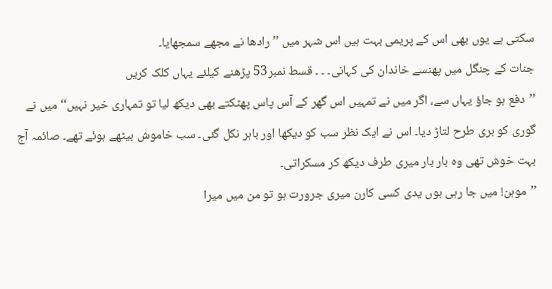سکتی ہے یوں بھی اس کے پریمی بہت ہیں اس شہر میں ’’ رادھا نے مجھے سمجھایا۔
جنات کے چنگل میں پھنسے خاندان کی کہانی۔ ۔ ۔ قسط نمبر53 پڑھنے کیلئے یہاں کلک کریں
’’دفع ہو جاؤ یہاں سے، اگر میں نے تمہیں اس گھر کے آس پاس پھٹکتے بھی دیکھ لیا تو تمہاری خیر نہیں‘‘ میں نے گوری کو بری طرح لتاڑ دیا۔ اس نے ایک نظر سب کو دیکھا اور باہر نکل گئی۔ سب خاموش بیٹھے ہوئے تھے۔ صائمہ آج بہت خوش تھی وہ بار بار میری طرف دیکھ کر مسکراتی۔
’’موہن! میں جا رہی ہوں یدی کسی کارن میری جرورت ہو تو من میں میرا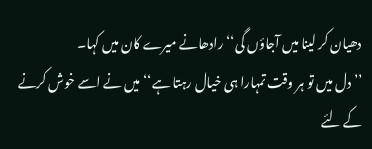دھیان کر لینا میں آجاؤں گی‘‘ رادھانے میرے کان میں کہا۔
’’دل میں تو ہر وقت تمہارا ہی خیال رہتا ہے‘‘ میں نے اسے خوش کرنے کے لئے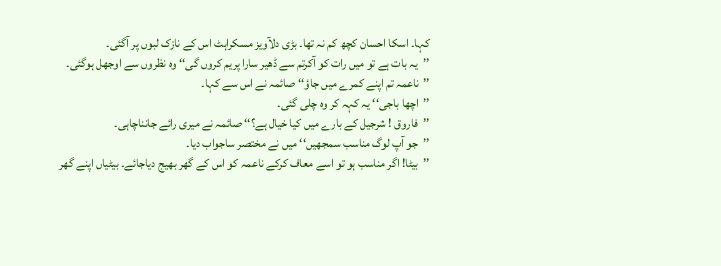کہا۔ اسکا احسان کچھ کم نہ تھا۔ بڑی دلآویز مسکراہٹ اس کے نازک لبوں پر آگئی۔
’’یہ بات ہے تو میں رات کو آکرتم سے ڈھیر سارا پریم کروں گی‘‘ وہ نظروں سے اوجھل ہوگئی۔
’’ناعمہ تم اپنے کمرے میں جاؤ‘‘ صائمہ نے اس سے کہا۔
’’اچھا باجی‘‘ یہ کہہ کر وہ چلی گئی۔
’’فاروق ! شرجیل کے بارے میں کیا خیال ہے؟‘‘ صائمہ نے میری رائے جانناچاہی۔
’’جو آپ لوگ مناسب سمجھیں‘‘ میں نے مختصر ساجواب دیا۔
’’بیٹا! اگر مناسب ہو تو اسے معاف کرکے ناعمہ کو اس کے گھر بھیج دیاجائے۔ بیٹیاں اپنے گھر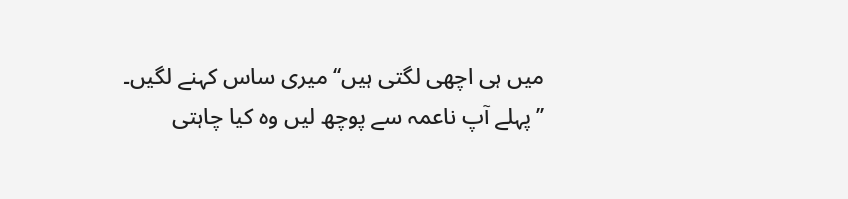میں ہی اچھی لگتی ہیں‘‘ میری ساس کہنے لگیں۔
’’پہلے آپ ناعمہ سے پوچھ لیں وہ کیا چاہتی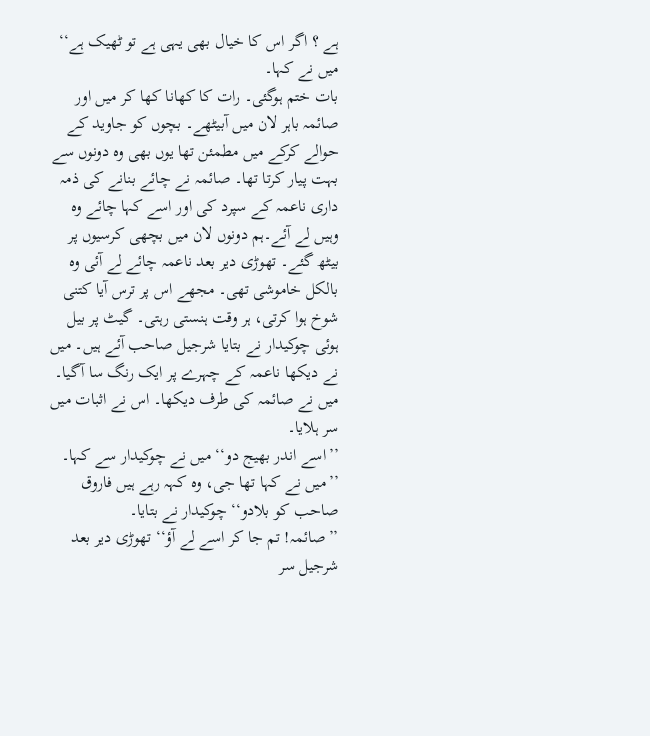ہے ؟ اگر اس کا خیال بھی یہی ہے تو ٹھیک ہے‘‘ میں نے کہا۔
بات ختم ہوگئی۔ رات کا کھانا کھا کر میں اور صائمہ باہر لان میں آبیٹھے۔ بچوں کو جاوید کے حوالے کرکے میں مطمئن تھا یوں بھی وہ دونوں سے بہت پیار کرتا تھا۔ صائمہ نے چائے بنانے کی ذمہ داری ناعمہ کے سپرد کی اور اسے کہا چائے وہ وہیں لے آئے۔ہم دونوں لان میں بچھی کرسیوں پر بیٹھ گئے۔ تھوڑی دیر بعد ناعمہ چائے لے آئی وہ بالکل خاموشی تھی۔ مجھے اس پر ترس آیا کتنی شوخ ہوا کرتی، ہر وقت ہنستی رہتی۔ گیٹ پر بیل ہوئی چوکیدار نے بتایا شرجیل صاحب آئے ہیں۔ میں نے دیکھا ناعمہ کے چہرے پر ایک رنگ سا آگیا۔ میں نے صائمہ کی طرف دیکھا۔ اس نے اثبات میں سر ہلایا۔
’’اسے اندر بھیج دو‘‘ میں نے چوکیدار سے کہا۔
’’میں نے کہا تھا جی، وہ کہہ رہے ہیں فاروق صاحب کو بلادو‘‘ چوکیدار نے بتایا۔
’’صائمہ! تم جا کر اسے لے آؤ‘‘ تھوڑی دیر بعد شرجیل سر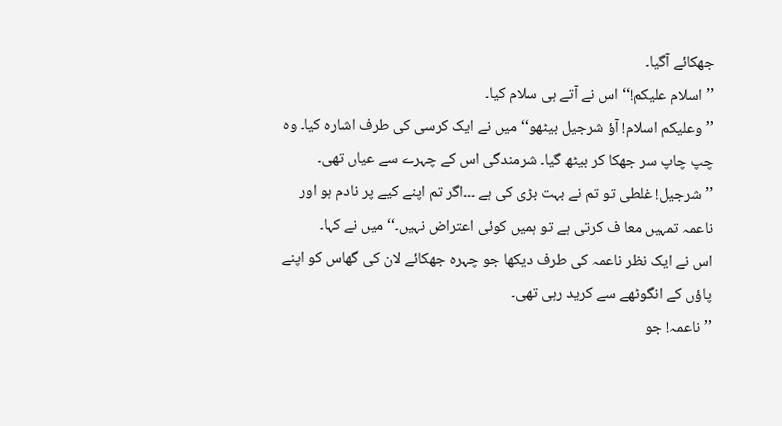جھکائے آگیا۔
’’اسلام علیکم!‘‘ اس نے آتے ہی سلام کیا۔
’’وعلیکم اسلام! آؤ شرجیل بیٹھو‘‘ میں نے ایک کرسی کی طرف اشارہ کیا۔ وہ چپ چاپ سر جھکا کر بیٹھ گیا۔ شرمندگی اس کے چہرے سے عیاں تھی۔
’’شرجیل! غلطی تو تم نے بہت بڑی کی ہے ۔۔۔اگر تم اپنے کیے پر نادم ہو اور ناعمہ تمہیں معا ف کرتی ہے تو ہمیں کوئی اعتراض نہیں۔‘‘ میں نے کہا۔
اس نے ایک نظر ناعمہ کی طرف دیکھا جو چہرہ جھکائے لان کی گھاس کو اپنے پاؤں کے انگوٹھے سے کرید رہی تھی۔
’’ناعمہ! جو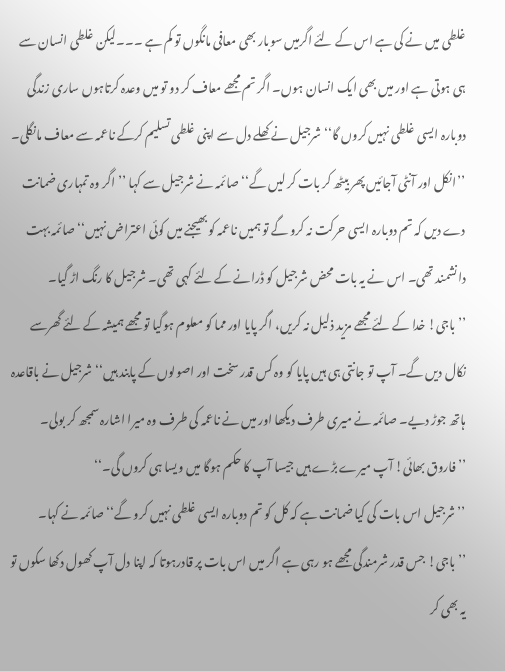غلطی میں نے کی ہے اس کے لئے اگرمیں سوبار بھی معافی مانگوں تو کم ہے ۔۔۔لیکن غلطی انسان سے ہی ہوتی ہے اور میں بھی ایک انسان ہوں۔ اگر تم مجھے معاف کر دو تو میں وعدہ کرتاہوں ساری زندگی دوبارہ ایسی غلطی نہیں کروں گا‘‘ شرجیل نے کھلے دل سے اپنی غلطی تسلیم کرکے ناعمہ سے معاف مانگلی۔
’’انکل اور آنٹی آجائیں پھر بیٹھ کر بات کر لیں گے‘‘ صائمہ نے شرجیل سے کہا ’’اگر وہ تمہاری ضمانت دے دیں کہ تم دوبارہ ایسی حرکت نہ کرو گے تو ہمیں ناعمہ کو بھیجنے میں کوئی اعتراض نہیں‘‘ صائمہ بہت دانشمند تھی۔ اس نے یہ بات محض شرجیل کو ڈرانے کے لئے کہی تھی۔ شرجیل کا رنگ اڑ گیا۔
’’باجی! خدا کے لئے مجھے مزید ذلیل نہ کریں، اگر پایا اور مما کو معلوم ہوگیا تو مجھے ہمیشہ کے لئے گھرسے نکال دیں گے۔ آپ تو جانتی ہی ہیں پایا کو وہ کس قدر سخت اور اصولوں کے پابند ہیں‘‘ شرجیل نے باقاعدہ ہاتھ جوڑ دیے۔ صائمہ نے میری طرف دیکھا اور میں نے ناعمہ کی طرف وہ میرا اشارہ سمجھ کر بولی۔
’’فاروق بھائی! آپ میرے بڑے ہیں جیسا آپ کا حکم ہوگا میں ویسا ہی کروں گی۔‘‘
’’شرجیل اس بات کی کیا ضمانت ہے کہ کل کو تم دوبارہ ایسی غلطی نہیں کرو گے‘‘ صائمہ نے کہا۔
’’باجی! جس قدر شرمندگی مجھے ہو رہی ہے اگر میں اس بات پر قادرہوتا کہ اپنا دل آپ کھول دکھا سکوں تو یہ بھی کر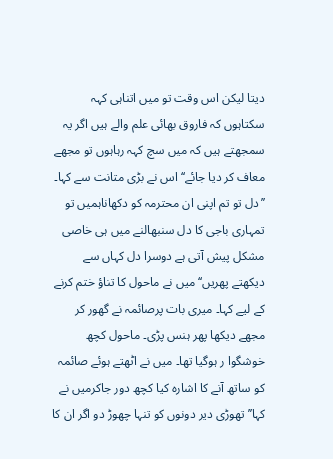دیتا لیکن اس وقت تو میں اتناہی کہہ سکتاہوں کہ فاروق بھائی علم والے ہیں اگر یہ سمجھتے ہیں کہ میں سچ کہہ رہاہوں تو مجھے معاف کر دیا جائے‘‘ اس نے بڑی متانت سے کہا۔
’’دل تو تم اپنی ان محترمہ کو دکھاناہمیں تو تمہاری باجی کا دل سنبھالنے میں ہی خاصی مشکل پیش آتی ہے دوسرا دل کہاں سے دیکھتے پھریں‘‘ میں نے ماحول کا تناؤ ختم کرنے کے لیے کہا۔ میری بات پرصائمہ نے گھور کر مجھے دیکھا پھر ہنس پڑی۔ ماحول کچھ خوشگوا ر ہوگیا تھا۔ میں نے اٹھتے ہوئے صائمہ کو ساتھ آنے کا اشارہ کیا کچھ دور جاکرمیں نے کہا’’تھوڑی دیر دونوں کو تنہا چھوڑ دو اگر ان کا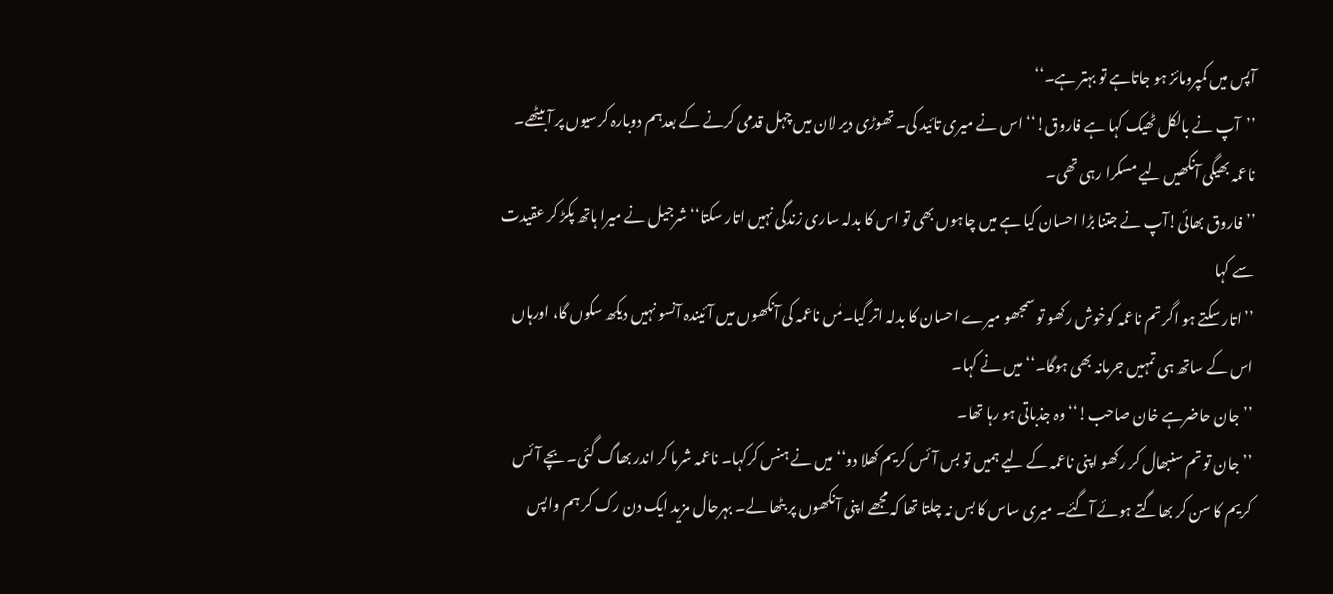آپس میں کمپرومائز ہو جاتاہے تو بہتر ہے۔‘‘
’’آپ نے بالکل ٹھیک کہا ہے فاروق!‘‘ اس نے میری تائید کی۔ تھوڑی دیر لان میں چہل قدمی کرنے کے بعدہم دوبارہ کرسیوں پر آبیٹھے۔ ناعمہ بھیگی آنکھیں لیے مسکرا رہی تھی۔
’’فاروق بھائی!آپ نے جتنا بڑا احسان کیا ہے میں چاہوں بھی تو اس کا بدلہ ساری زندگی نہیں اتار سکتا‘‘ شرجیل نے میرا ہاتھ پکڑ کر عقیدت سے کہا
’’اتار سکتے ہو اگر تم ناعمہ کوخوش رکھو تو سمجھو میرے احسان کا بدلہ اتر گیا۔مٰں ناعمہ کی آنکھوں میں آئیندہ آنسو نہیں دیکھ سکوں گا، اورہاں اس کے ساتھ ہی تمہیں جرمانہ بھی ہوگا۔‘‘ میں نے کہا۔
’’جان حاضرہے خان صاحب!‘‘ وہ جذباتی ہو رہا تھا۔
’’جان تو تم سنبھال کر رکھو اپنی ناعمہ کے لیے ہمیں تو بس آئس کریم کھلا دو‘‘ میں نے ہنس کرکہا۔ ناعمہ شرما کر اندر بھاگ گئی۔ بچے آئس کریم کا سن کر بھاگتے ہوئے آگئے۔ میری ساس کا بس نہ چلتا تھا کہ مجھے اپنی آنکھوں پر بٹھا لے۔ بہرحال مزید ایک دن رک کر ہم واپس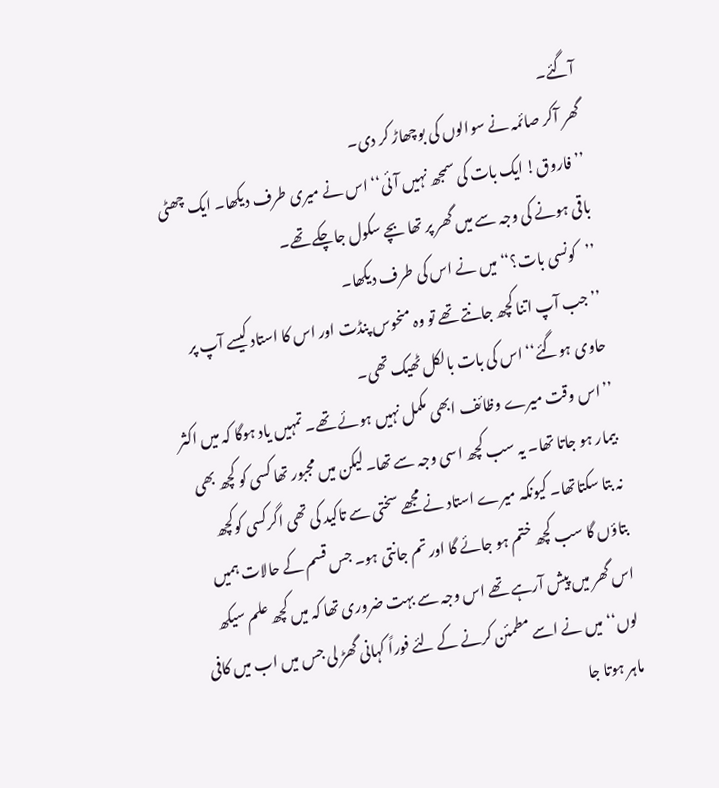آگئے۔
گھر آکر صائمہ نے سوالوں کی بوچھاڑ کر دی۔
’’فاروق! ایک بات کی سمجھ نہیں آئی‘‘ اس نے میری طرف دیکھا۔ ایک چھٹی باقی ہونے کی وجہ سے میں گھر پر تھا بچے سکول جاچکے تھے۔
’’کونسی بات؟‘‘ میں نے اس کی طرف دیکھا۔
’’جب آپ اتنا کچھ جانتے تھے تو وہ منحوس پنڈت اور اس کا استاد کیسے آپ پر حاوی ہوگئے‘‘ اس کی بات بالکل ٹھیک تھی۔
’’اس وقت میرے وظائف ابھی مکمل نہیں ہوئے تھے۔ تمہیں یاد ہوگا کہ میں اکثر بیمار ہو جاتا تھا۔ یہ سب کچھ اسی وجہ سے تھا۔ لیکن میں مجبور تھا کسی کو کچھ بھی نہ بتا سکتاتھا۔ کیونکہ میرے استاد نے مجھے سختی سے تاکید کی تھی اگرکسی کوکچھ بتاؤں گا سب کچھ ختم ہو جائے گا اور تم جانتی ہو۔ جس قسم کے حالات ہمیں اس گھر میں پیش آرہے تھے اس وجہ سے بہت ضروری تھا کہ میں کچھ علم سیکھ لوں‘‘ میں نے اسے مطمئن کرنے کے لئے فوراً کہانی گھڑ لی جس میں اب میں کافی ماہر ہوتا جا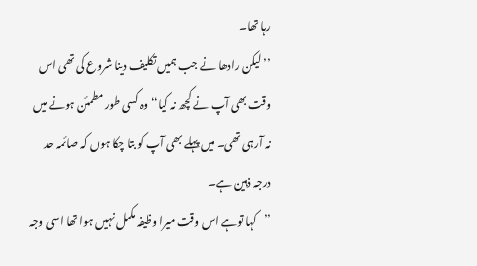رہا تھا۔
’’لیکن رادھا نے جب ہمیں تکلیف دینا شروع کی تھی اس وقت بھی آپ نے کچھ نہ کیا‘‘ وہ کسی طور مطمئن ہونے میں نہ آرہی تھی۔ میں پہلے بھی آپ کو بتا چکا ہوں کہ صائمہ حد درجہ ذہین ہے۔
’’کہا توہے اس وقت میرا وظیفہ مکمل نہیں ہوا تھا اسی وجہ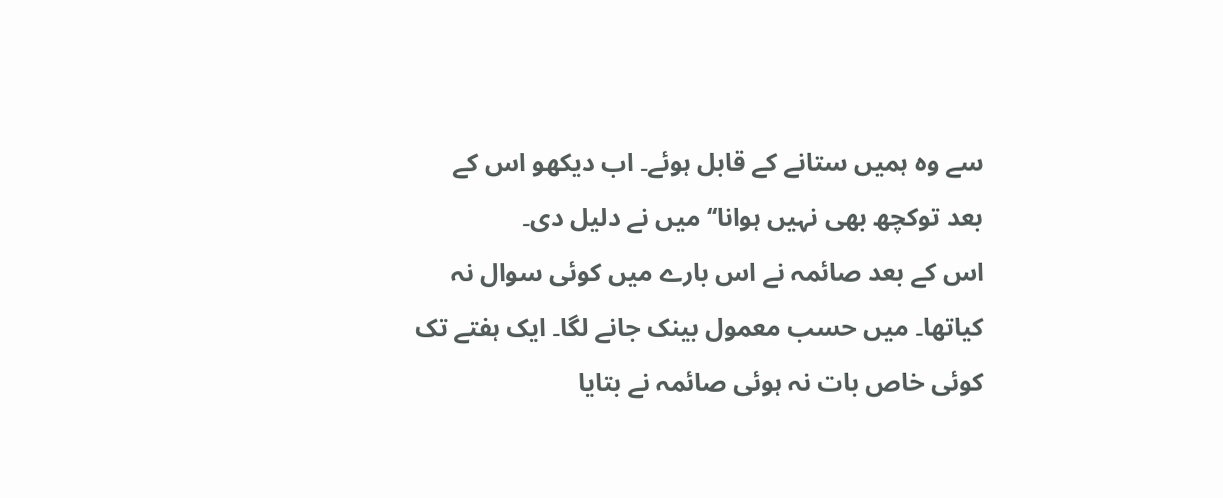سے وہ ہمیں ستانے کے قابل ہوئے۔ اب دیکھو اس کے بعد توکچھ بھی نہیں ہوانا‘‘ میں نے دلیل دی۔
اس کے بعد صائمہ نے اس بارے میں کوئی سوال نہ کیاتھا۔ میں حسب معمول بینک جانے لگا۔ ایک ہفتے تک کوئی خاص بات نہ ہوئی صائمہ نے بتایا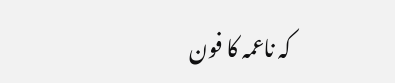کہ ناعمہ کا فون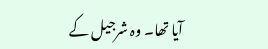آیا تھا۔ وہ شرجیل کے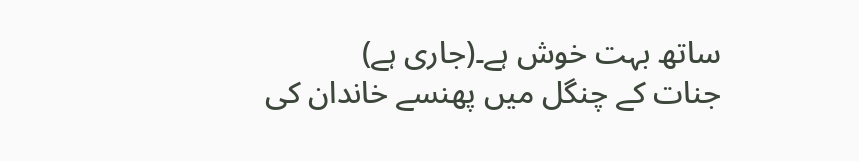ساتھ بہت خوش ہے۔(جاری ہے)
جنات کے چنگل میں پھنسے خاندان کی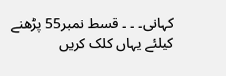کہانی۔ ۔ ۔ قسط نمبر55 پڑھنے کیلئے یہاں کلک کریں